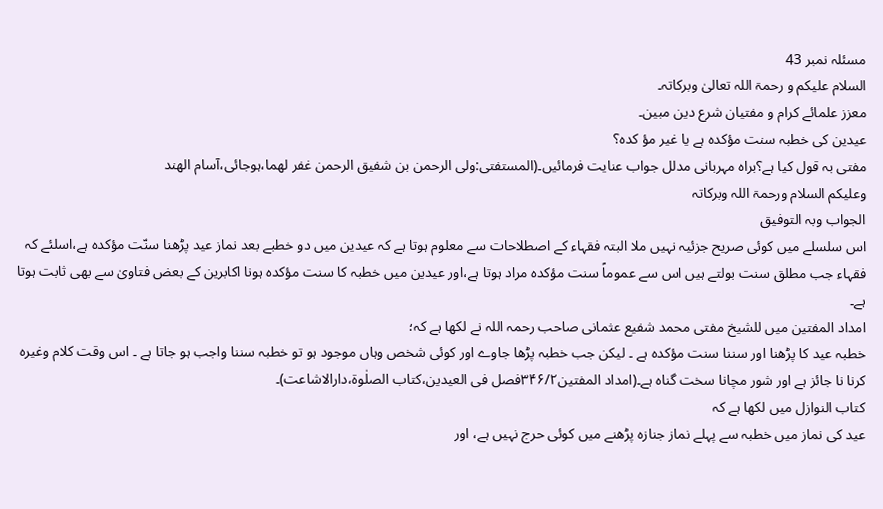مسئلہ نمبر 43
السلام علیکم و رحمۃ اللہ تعالیٰ وبرکاتہ۔
معزز علمائے کرام و مفتیان شرع دین مبین۔
عیدین کی خطبہ سنت مؤکدہ ہے یا غیر مؤ کدہ؟
مفتی بہ قول کیا ہے؟براہ مہربانی مدلل جواب عنایت فرمائیں۔(المستفتی:ولی الرحمن بن شفیق الرحمن غفر لھما،ہوجائی،آسام الھند
وعلیکم السلام ورحمۃ اللہ وبرکاتہ
الجواب وبہ التوفیق
اس سلسلے میں کوئی صریح جزئیہ نہیں ملا البتہ فقہاء کے اصطلاحات سے معلوم ہوتا ہے کہ عیدین میں دو خطبے بعد نماز عید پڑھنا سنّت مؤکدہ ہے،اسلئے کہ فقہاء جب مطلق سنت بولتے ہیں اس سے عموماً سنت مؤکدہ مراد ہوتا ہے،اور عیدین میں خطبہ کا سنت مؤکدہ ہونا اکابرین کے بعض فتاویٰ سے بھی ثابت ہوتا ہے۔
امداد المفتین میں للشیخ مفتی محمد شفیع عثمانی صاحب رحمہ اللہ نے لکھا ہے کہ؛
خطبہ عید کا پڑھنا اور سننا سنت مؤکدہ ہے ۔ لیکن جب خطبہ پڑھا جاوے اور کوئی شخص وہاں موجود ہو تو خطبہ سننا واجب ہو جاتا ہے ۔ اس وقت کلام وغیرہ کرنا نا جائز ہے اور شور مچانا سخت گناہ ہے۔(امداد المفتین۳۴۶/۲فصل فی العیدین،کتاب الصلٰوۃ،دارالاشاعت)۔
کتاب النوازل میں لکھا ہے کہ
عید کی نماز میں خطبہ سے پہلے نماز جنازہ پڑھنے میں کوئی حرج نہیں ہے، اور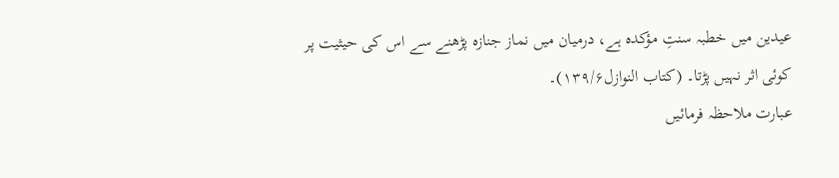عیدین میں خطبہ سنتِ مؤکدہ ہے، درمیان میں نماز جنازہ پڑھنے سے اس کی حیثیت پر کوئی اثر نہیں پڑتا۔ (کتاب النوازل۱۳۹/۶)۔
عبارت ملاحظہ فرمائیں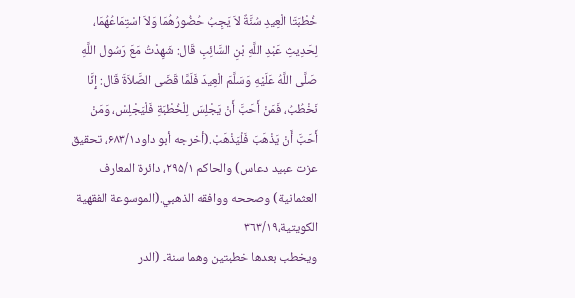خُطْبَتَا الْعِيدِ سُنَّةٌ لاَ يَجِبُ حُضُورُهُمَا وَلاَ اسْتِمَاعُهُمَا، لِحَدِيثِ عَبْدِ اللَّهِ بْنِ السَّائِبِ قَال: شَهِدْتُ مَعَ رَسُول اللَّهِ صَلَّى اللَّهُ عَلَيْهِ وَسَلَّمَ الْعِيدَ فَلَمَّا قَضَى الصَّلاَةَ قَال: إِنَّا نَخْطُبُ، فَمَنْ أَحَبَّ أَنْ يَجْلِسَ لِلْخُطْبَةِ فَلْيَجْلِسْ، وَمَنْ أَحَبَّ أَنْ يَذْهَبَ فَلْيَذْهَبْ.(أخرجه أبو داود۶۸۳/۱، تحقيق عزت عبيد دعاس) والحاكم ۲۹۵/۱، دائرة المعارف العثمانية) وصححه ووافقه الذهبي.(الموسوعة الفقهیة الكويتية،٣٦٣/١٩
ويخطب بعدها خطبتين وهما سنة۔ (الدر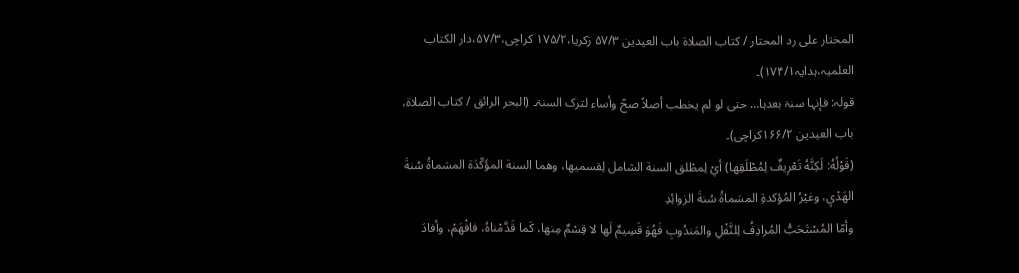المختار علی رد المحتار / کتاب الصلاۃ باب العیدین ۵۷/۳ زکریا،۱۷۵/۲ کراچی،۵۷/۳،دار الکتاب العلمیہ،ہدایہ۱۷۴/۱)۔
قولہ: فإنہا سنۃ بعدہا… حتی لو لم یخطب أصلاً صحّ وأساء لترک السنۃ۔ (البحر الرائق / کتاب الصلاۃ، باب العیدین ۱۶۶/۲کراچی)۔
(قَوْلُهُ: لَكِنَّهُ تَعْرِيفٌ لِمُطْلَقِها) أيْ لِمطْلق السنة الشامل لِقسميها، وهما السنة المؤَكّدَة المسَماةُ سُنةَ الهَدْيِ، وغيْرُ المُؤكدةِ المسَماةُ سُنةَ الزوائِدِ
وأمّا المُسْتَحَبُّ المُرادِفُ لِلنَّفْلِ والمَندُوبِ فَهُوَ قَسِيمٌ لَها لا قِسْمٌ مِنها، كَما قَدَّمْناهُ، فافْهَمْ، وأفادَ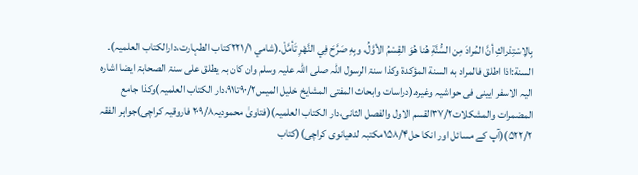بِالِاسْتِدْراكِ أنَّ المُرادَ مِن السُّنَّةِ هُنا هُوَ القِسْمُ الأوَّلُ، وبِهِ صَرَّحَ فِي النَّهْرِ تَأمَّلْ.(شامي ٢٢١/١كتاب الطہارت،دارالکتاب العلمیہ)۔
السنة:اذا اطلق فالمراد به السنة المؤكدة وکذا سنۃ الرسول اللہ صلی اللہ علیہ وسلم وان کان بہ یطلق علی سنۃ الصحابۃ ایضا اشارہ الیہ الاسفر ایینی فی حواشیہ وغیرہ.(دراسات وابحاث المفتی المشایخ خلیل المیس۹۰/۲تا۹۱،دار الکتاب العلمیہ)وکذا جامع المضمرات والمشکلات۳۷/۲القسم الاول والفصل الثانی،دار الکتاب العلمیہ)(فتاویٰ محمودیہ۲۰۹/۸ فاروقیہ کراچی)جواہر الفقہ ۵۲۲/۲)(آپ کے مسائل اور انکا حل۱۵۸/۴مکتبہ لدھیانوی کراچی)(کتاب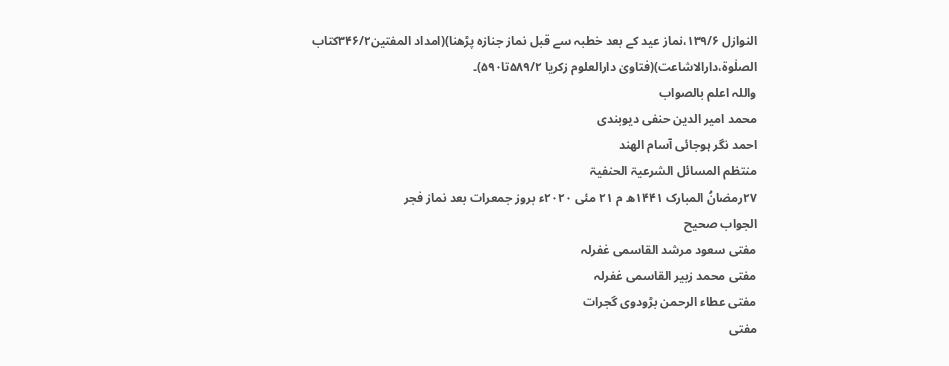النوازل ۱۳۹/۶،نماز عید کے بعد خطبہ سے قبل نماز جنازہ پڑھنا)(امداد المفتین۳۴۶/۲کتاب الصلٰوۃ،دارالاشاعت)(فتاویٰ دارالعلوم زکریا ۵۸۹/۲تا۵۹۰)۔
واللہ اعلم بالصواب
محمد امیر الدین حنفی دیوبندی
احمد نگر ہوجائی آسام الھند
منتظم المسائل الشرعیۃ الحنفیۃ
۲۷رمضانُ المبارک ۱۴۴۱ھ م ۲۱ مئی ۲۰۲۰ء بروز جمعرات بعد نماز فجر
الجواب صحیح
مفتی سعود مرشد القاسمی غفرلہ
مفتی محمد زبیر القاسمی غفرلہ
مفتی عطاء الرحمن بڑودوی گجرات
مفتی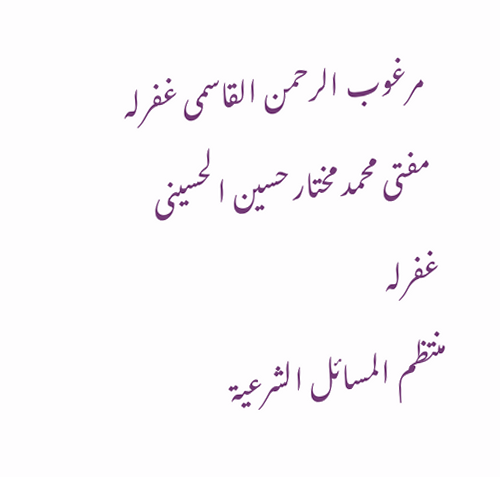مرغوب الرحمن القاسمی غفرلہ
مفتی محمد مختار حسین الحسینی غفرلہ
منتظم المسائل الشرعیۃ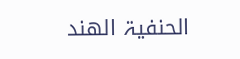الحنفیۃ الھند